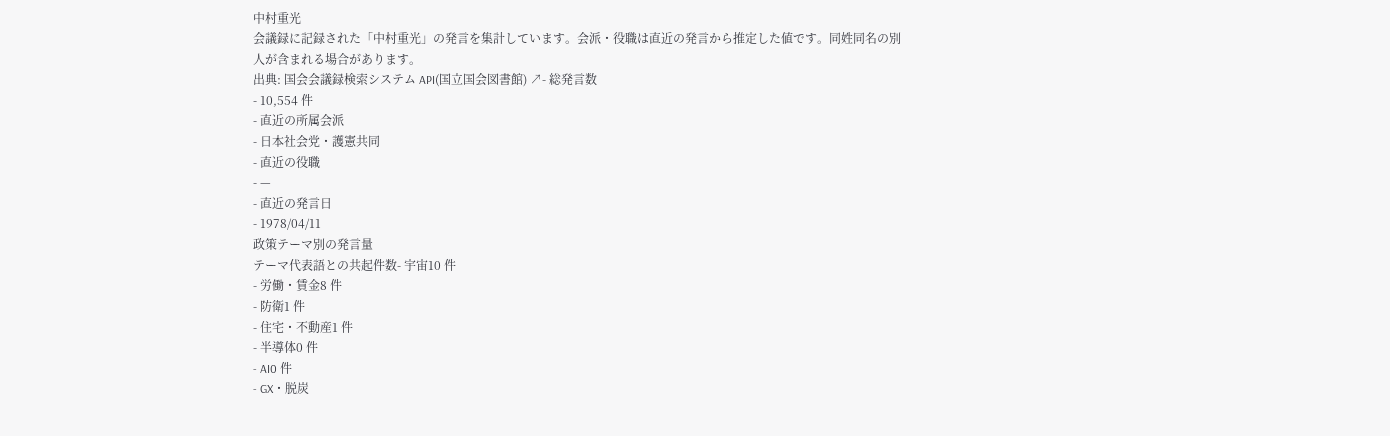中村重光
会議録に記録された「中村重光」の発言を集計しています。会派・役職は直近の発言から推定した値です。同姓同名の別人が含まれる場合があります。
出典: 国会会議録検索システム API(国立国会図書館) ↗- 総発言数
- 10,554 件
- 直近の所属会派
- 日本社会党・護憲共同
- 直近の役職
- —
- 直近の発言日
- 1978/04/11
政策テーマ別の発言量
テーマ代表語との共起件数- 宇宙10 件
- 労働・賃金8 件
- 防衛1 件
- 住宅・不動産1 件
- 半導体0 件
- AI0 件
- GX・脱炭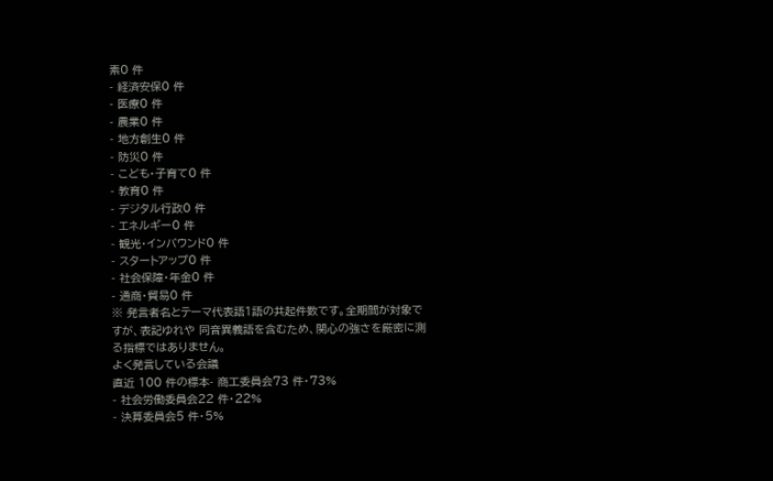素0 件
- 経済安保0 件
- 医療0 件
- 農業0 件
- 地方創生0 件
- 防災0 件
- こども・子育て0 件
- 教育0 件
- デジタル行政0 件
- エネルギー0 件
- 観光・インバウンド0 件
- スタートアップ0 件
- 社会保障・年金0 件
- 通商・貿易0 件
※ 発言者名とテーマ代表語1語の共起件数です。全期間が対象ですが、表記ゆれや 同音異義語を含むため、関心の強さを厳密に測る指標ではありません。
よく発言している会議
直近 100 件の標本- 商工委員会73 件・73%
- 社会労働委員会22 件・22%
- 決算委員会5 件・5%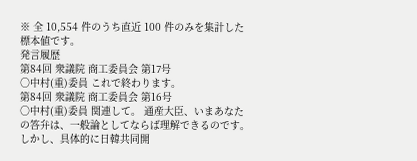※ 全 10,554 件のうち直近 100 件のみを集計した標本値です。
発言履歴
第84回 衆議院 商工委員会 第17号
○中村(重)委員 これで終わります。
第84回 衆議院 商工委員会 第16号
○中村(重)委員 関連して。 通産大臣、いまあなたの答弁は、一般論としてならば理解できるのです。しかし、具体的に日韓共同開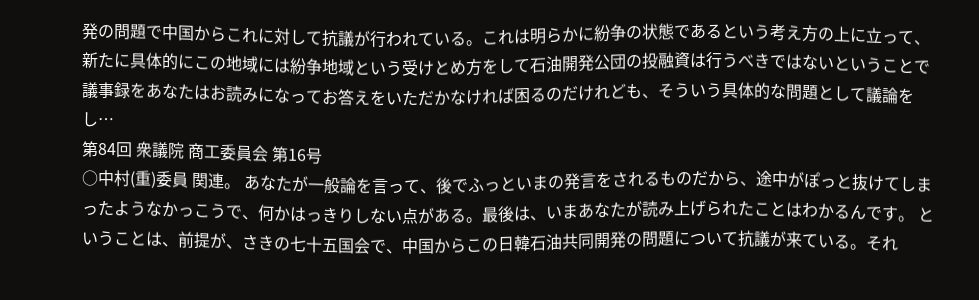発の問題で中国からこれに対して抗議が行われている。これは明らかに紛争の状態であるという考え方の上に立って、新たに具体的にこの地域には紛争地域という受けとめ方をして石油開発公団の投融資は行うべきではないということで議事録をあなたはお読みになってお答えをいただかなければ困るのだけれども、そういう具体的な問題として議論をし…
第84回 衆議院 商工委員会 第16号
○中村(重)委員 関連。 あなたが一般論を言って、後でふっといまの発言をされるものだから、途中がぽっと抜けてしまったようなかっこうで、何かはっきりしない点がある。最後は、いまあなたが読み上げられたことはわかるんです。 ということは、前提が、さきの七十五国会で、中国からこの日韓石油共同開発の問題について抗議が来ている。それ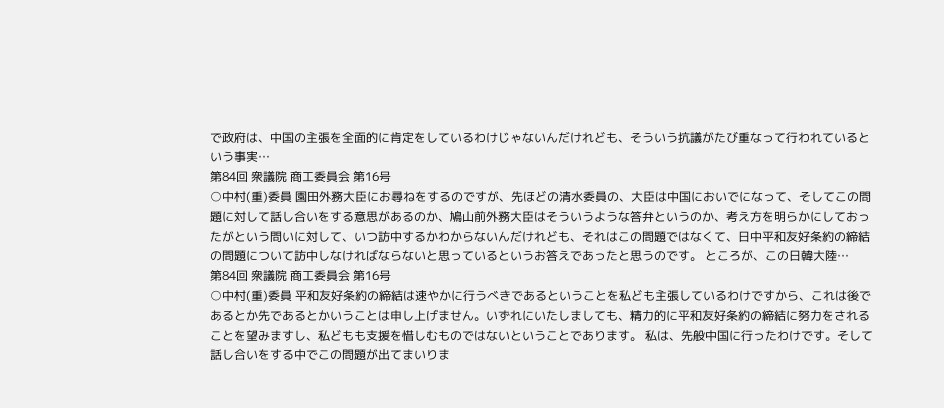で政府は、中国の主張を全面的に肯定をしているわけじゃないんだけれども、そういう抗議がたび重なって行われているという事実…
第84回 衆議院 商工委員会 第16号
○中村(重)委員 園田外務大臣にお尋ねをするのですが、先ほどの清水委員の、大臣は中国においでになって、そしてこの問題に対して話し合いをする意思があるのか、鳩山前外務大臣はそういうような答弁というのか、考え方を明らかにしておったがという問いに対して、いつ訪中するかわからないんだけれども、それはこの問題ではなくて、日中平和友好条約の締結の問題について訪中しなければならないと思っているというお答えであったと思うのです。 ところが、この日韓大陸…
第84回 衆議院 商工委員会 第16号
○中村(重)委員 平和友好条約の締結は速やかに行うべきであるということを私ども主張しているわけですから、これは後であるとか先であるとかいうことは申し上げません。いずれにいたしましても、精力的に平和友好条約の締結に努力をされることを望みますし、私どもも支援を惜しむものではないということであります。 私は、先般中国に行ったわけです。そして話し合いをする中でこの問題が出てまいりま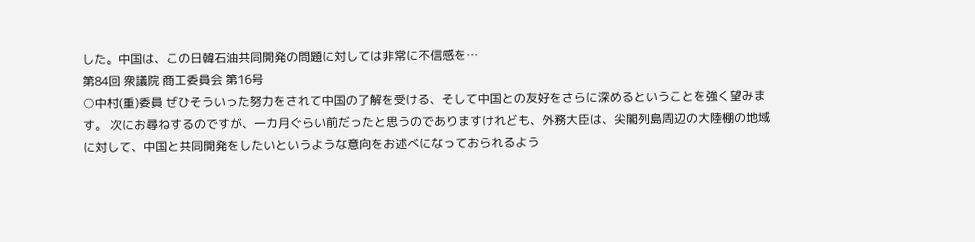した。中国は、この日韓石油共同開発の問題に対しては非常に不信感を…
第84回 衆議院 商工委員会 第16号
○中村(重)委員 ぜひそういった努力をされて中国の了解を受ける、そして中国との友好をさらに深めるということを強く望みます。 次にお尋ねするのですが、一カ月ぐらい前だったと思うのでありますけれども、外務大臣は、尖閣列島周辺の大陸棚の地域に対して、中国と共同開発をしたいというような意向をお述べになっておられるよう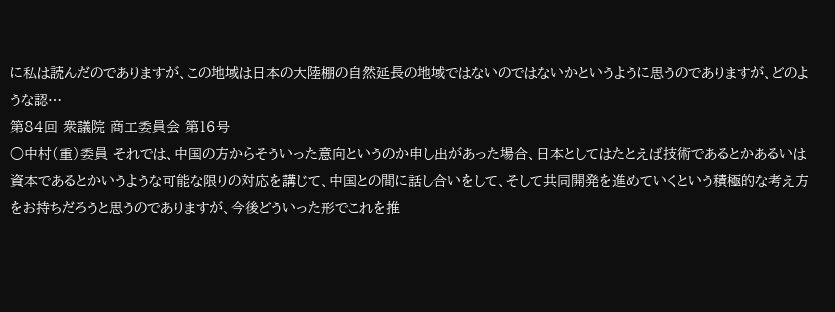に私は読んだのでありますが、この地域は日本の大陸棚の自然延長の地域ではないのではないかというように思うのでありますが、どのような認…
第84回 衆議院 商工委員会 第16号
○中村(重)委員 それでは、中国の方からそういった意向というのか申し出があった場合、日本としてはたとえば技術であるとかあるいは資本であるとかいうような可能な限りの対応を講じて、中国との間に話し合いをして、そして共同開発を進めていくという積極的な考え方をお持ちだろうと思うのでありますが、今後どういった形でこれを推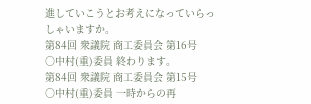進していこうとお考えになっていらっしゃいますか。
第84回 衆議院 商工委員会 第16号
○中村(重)委員 終わります。
第84回 衆議院 商工委員会 第15号
○中村(重)委員 一時からの再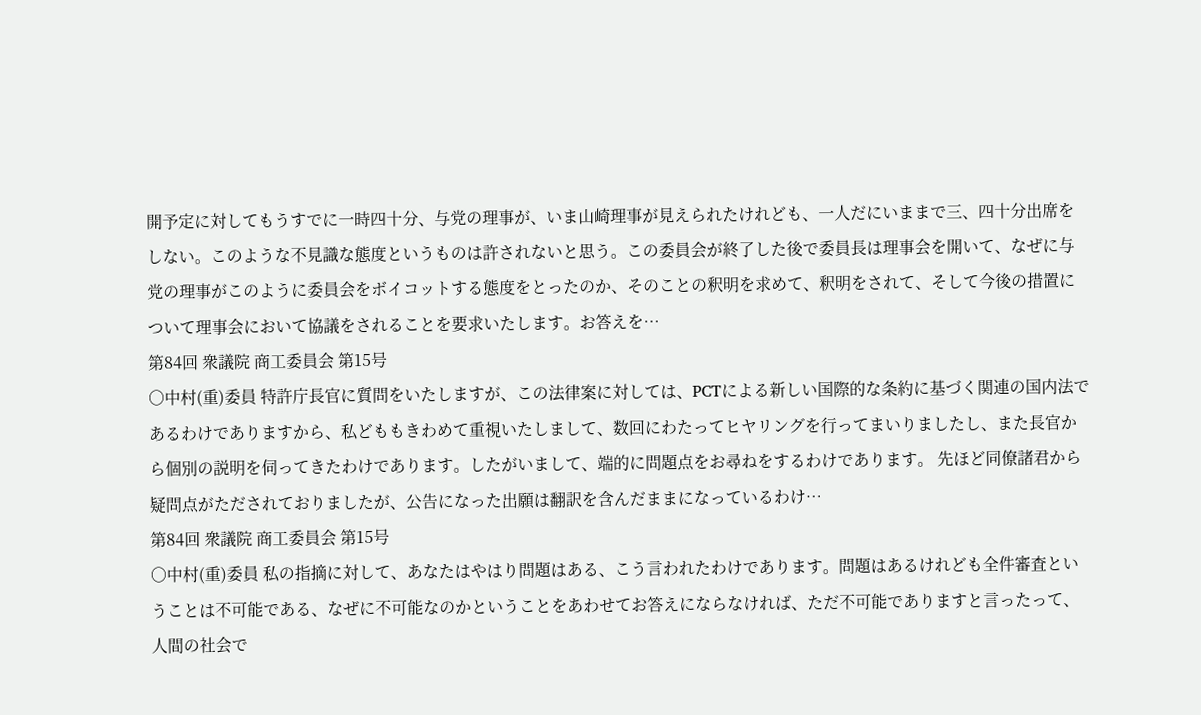開予定に対してもうすでに一時四十分、与党の理事が、いま山崎理事が見えられたけれども、一人だにいままで三、四十分出席をしない。このような不見識な態度というものは許されないと思う。この委員会が終了した後で委員長は理事会を開いて、なぜに与党の理事がこのように委員会をボイコットする態度をとったのか、そのことの釈明を求めて、釈明をされて、そして今後の措置について理事会において協議をされることを要求いたします。お答えを…
第84回 衆議院 商工委員会 第15号
○中村(重)委員 特許庁長官に質問をいたしますが、この法律案に対しては、PCTによる新しい国際的な条約に基づく関連の国内法であるわけでありますから、私どももきわめて重視いたしまして、数回にわたってヒヤリングを行ってまいりましたし、また長官から個別の説明を伺ってきたわけであります。したがいまして、端的に問題点をお尋ねをするわけであります。 先ほど同僚諸君から疑問点がただされておりましたが、公告になった出願は翻訳を含んだままになっているわけ…
第84回 衆議院 商工委員会 第15号
○中村(重)委員 私の指摘に対して、あなたはやはり問題はある、こう言われたわけであります。問題はあるけれども全件審査ということは不可能である、なぜに不可能なのかということをあわせてお答えにならなければ、ただ不可能でありますと言ったって、人間の社会で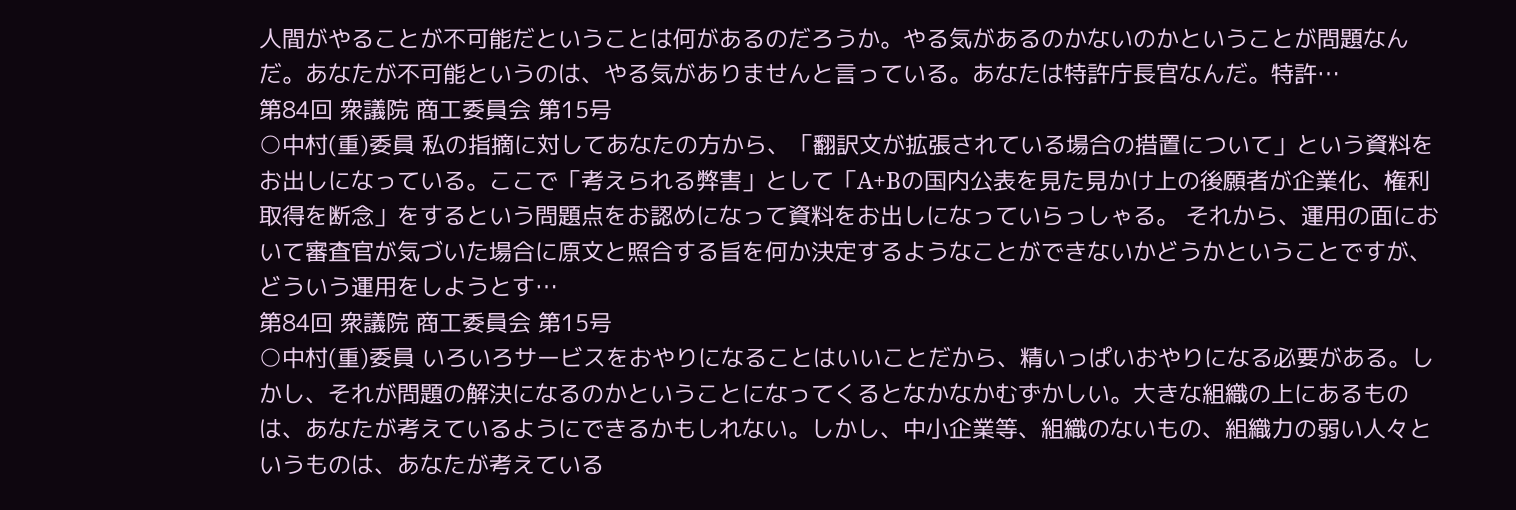人間がやることが不可能だということは何があるのだろうか。やる気があるのかないのかということが問題なんだ。あなたが不可能というのは、やる気がありませんと言っている。あなたは特許庁長官なんだ。特許…
第84回 衆議院 商工委員会 第15号
○中村(重)委員 私の指摘に対してあなたの方から、「翻訳文が拡張されている場合の措置について」という資料をお出しになっている。ここで「考えられる弊害」として「A+Bの国内公表を見た見かけ上の後願者が企業化、権利取得を断念」をするという問題点をお認めになって資料をお出しになっていらっしゃる。 それから、運用の面において審査官が気づいた場合に原文と照合する旨を何か決定するようなことができないかどうかということですが、どういう運用をしようとす…
第84回 衆議院 商工委員会 第15号
○中村(重)委員 いろいろサービスをおやりになることはいいことだから、精いっぱいおやりになる必要がある。しかし、それが問題の解決になるのかということになってくるとなかなかむずかしい。大きな組織の上にあるものは、あなたが考えているようにできるかもしれない。しかし、中小企業等、組織のないもの、組織力の弱い人々というものは、あなたが考えている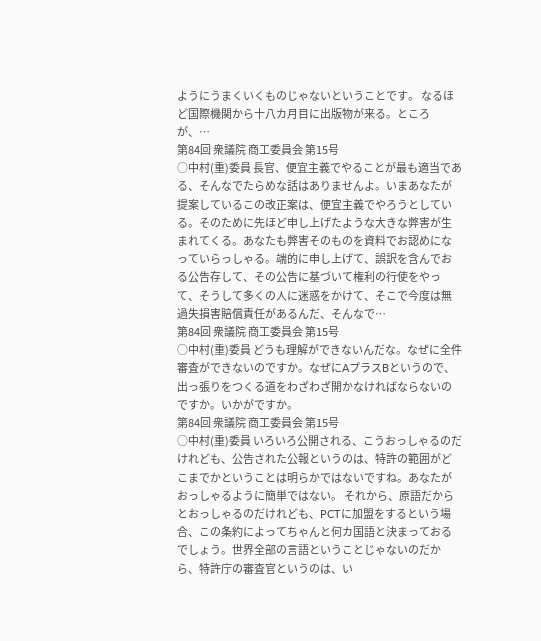ようにうまくいくものじゃないということです。 なるほど国際機関から十八カ月目に出版物が来る。ところが、…
第84回 衆議院 商工委員会 第15号
○中村(重)委員 長官、便宜主義でやることが最も適当である、そんなでたらめな話はありませんよ。いまあなたが提案しているこの改正案は、便宜主義でやろうとしている。そのために先ほど申し上げたような大きな弊害が生まれてくる。あなたも弊害そのものを資料でお認めになっていらっしゃる。端的に申し上げて、誤訳を含んでおる公告存して、その公告に基づいて権利の行使をやって、そうして多くの人に迷惑をかけて、そこで今度は無過失損害賠償責任があるんだ、そんなで…
第84回 衆議院 商工委員会 第15号
○中村(重)委員 どうも理解ができないんだな。なぜに全件審査ができないのですか。なぜにAプラスBというので、出っ張りをつくる道をわざわざ開かなければならないのですか。いかがですか。
第84回 衆議院 商工委員会 第15号
○中村(重)委員 いろいろ公開される、こうおっしゃるのだけれども、公告された公報というのは、特許の範囲がどこまでかということは明らかではないですね。あなたがおっしゃるように簡単ではない。 それから、原語だからとおっしゃるのだけれども、PCTに加盟をするという場合、この条約によってちゃんと何カ国語と決まっておるでしょう。世界全部の言語ということじゃないのだから、特許庁の審査官というのは、い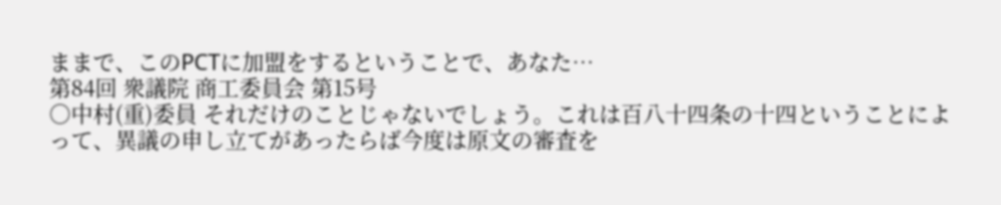ままで、このPCTに加盟をするということで、あなた…
第84回 衆議院 商工委員会 第15号
○中村(重)委員 それだけのことじゃないでしょう。これは百八十四条の十四ということによって、異議の申し立てがあったらば今度は原文の審査を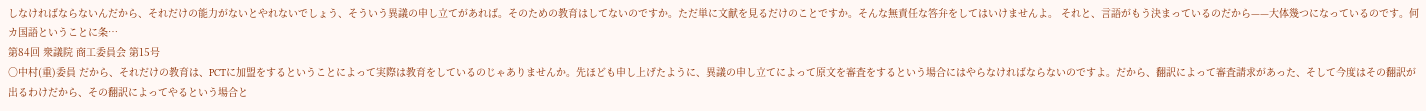しなければならないんだから、それだけの能力がないとやれないでしょう、そういう異議の申し立てがあれば。そのための教育はしてないのですか。ただ単に文献を見るだけのことですか。そんな無責任な答弁をしてはいけませんよ。 それと、言語がもう決まっているのだから——大体幾つになっているのです。何カ国語ということに条…
第84回 衆議院 商工委員会 第15号
○中村(重)委員 だから、それだけの教育は、PCTに加盟をするということによって実際は教育をしているのじゃありませんか。先ほども申し上げたように、異議の申し立てによって原文を審査をするという場合にはやらなければならないのですよ。だから、翻訳によって審査請求があった、そして今度はその翻訳が出るわけだから、その翻訳によってやるという場合と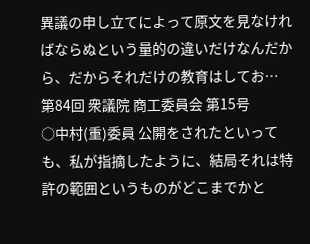異議の申し立てによって原文を見なければならぬという量的の違いだけなんだから、だからそれだけの教育はしてお…
第84回 衆議院 商工委員会 第15号
○中村(重)委員 公開をされたといっても、私が指摘したように、結局それは特許の範囲というものがどこまでかと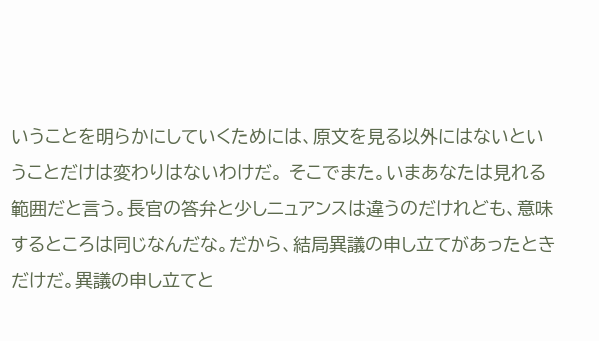いうことを明らかにしていくためには、原文を見る以外にはないということだけは変わりはないわけだ。 そこでまた。いまあなたは見れる範囲だと言う。長官の答弁と少しニュアンスは違うのだけれども、意味するところは同じなんだな。だから、結局異議の申し立てがあったときだけだ。異議の申し立てと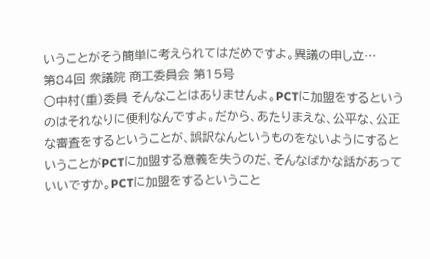いうことがそう簡単に考えられてはだめですよ。異議の申し立…
第84回 衆議院 商工委員会 第15号
○中村(重)委員 そんなことはありませんよ。PCTに加盟をするというのはそれなりに便利なんですよ。だから、あたりまえな、公平な、公正な審査をするということが、誤訳なんというものをないようにするということがPCTに加盟する意義を失うのだ、そんなばかな話があっていいですか。PCTに加盟をするということ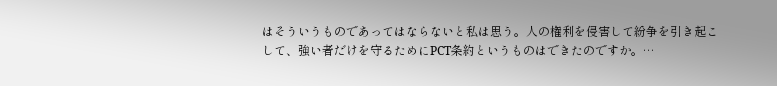はそういうものであってはならないと私は思う。人の権利を侵害して紛争を引き起こして、強い者だけを守るためにPCT条約というものはできたのですか。…